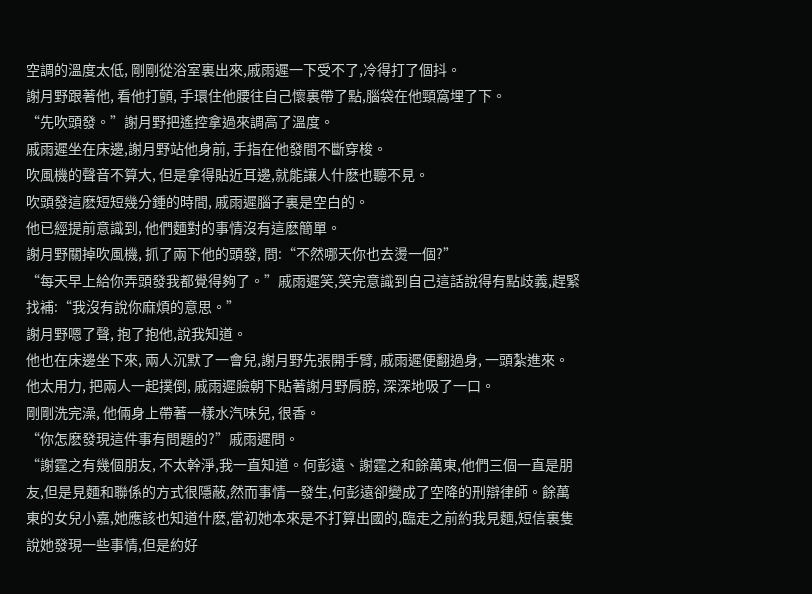空調的溫度太低, 剛剛從浴室裏出來,戚雨遲一下受不了,冷得打了個抖。
謝月野跟著他, 看他打顫, 手環住他腰往自己懷裏帶了點,腦袋在他頸窩埋了下。
“先吹頭發。”謝月野把遙控拿過來調高了溫度。
戚雨遲坐在床邊,謝月野站他身前, 手指在他發間不斷穿梭。
吹風機的聲音不算大, 但是拿得貼近耳邊,就能讓人什麽也聽不見。
吹頭發這麽短短幾分鍾的時間, 戚雨遲腦子裏是空白的。
他已經提前意識到, 他們麵對的事情沒有這麽簡單。
謝月野關掉吹風機, 抓了兩下他的頭發, 問:“不然哪天你也去燙一個?”
“每天早上給你弄頭發我都覺得夠了。”戚雨遲笑,笑完意識到自己這話說得有點歧義,趕緊找補:“我沒有說你麻煩的意思。”
謝月野嗯了聲, 抱了抱他,說我知道。
他也在床邊坐下來, 兩人沉默了一會兒,謝月野先張開手臂, 戚雨遲便翻過身, 一頭紮進來。
他太用力, 把兩人一起撲倒, 戚雨遲臉朝下貼著謝月野肩膀, 深深地吸了一口。
剛剛洗完澡, 他倆身上帶著一樣水汽味兒, 很香。
“你怎麽發現這件事有問題的?”戚雨遲問。
“謝霆之有幾個朋友, 不太幹淨,我一直知道。何彭遠、謝霆之和餘萬東,他們三個一直是朋友,但是見麵和聯係的方式很隱蔽,然而事情一發生,何彭遠卻變成了空降的刑辯律師。餘萬東的女兒小嘉,她應該也知道什麽,當初她本來是不打算出國的,臨走之前約我見麵,短信裏隻說她發現一些事情,但是約好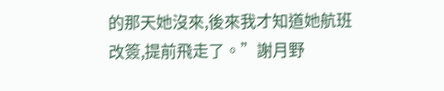的那天她沒來,後來我才知道她航班改簽,提前飛走了。”謝月野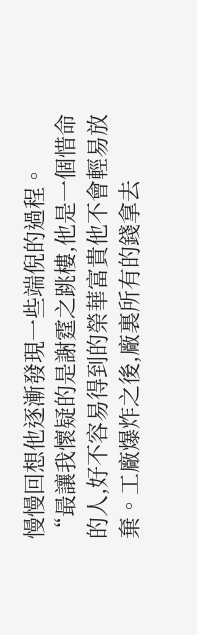慢慢回想他逐漸發現一些端倪的過程。
“最讓我懷疑的是謝霆之跳樓,他是一個惜命的人,好不容易得到的榮華富貴他不會輕易放棄。工廠爆炸之後,廠裏所有的錢拿去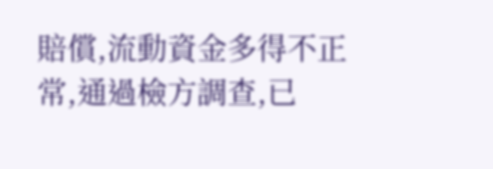賠償,流動資金多得不正常,通過檢方調查,已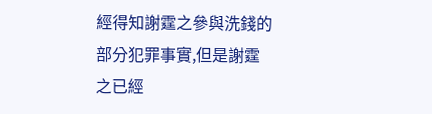經得知謝霆之參與洗錢的部分犯罪事實,但是謝霆之已經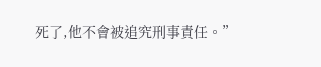死了,他不會被追究刑事責任。”